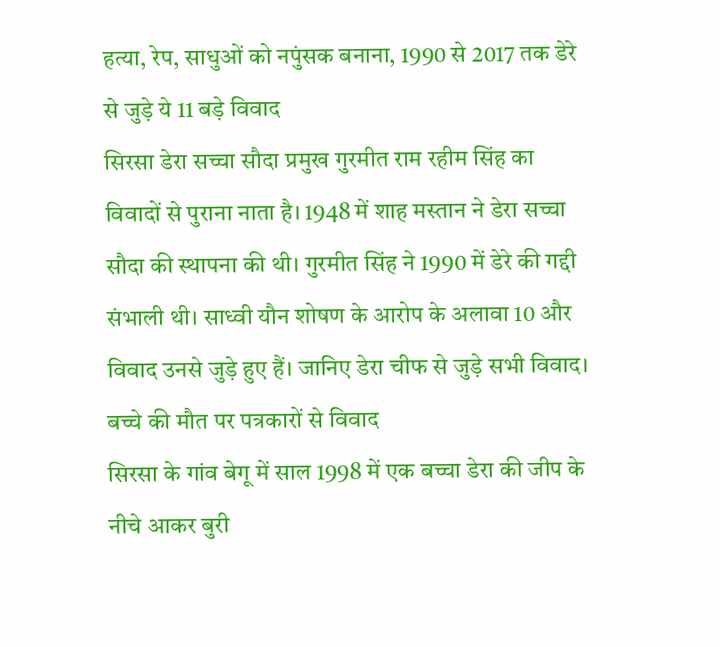हत्या, रेप, साधुओं को नपुंसक बनाना, 1990 से 2017 तक डेरे से जुड़े ये 11 बड़े विवाद
सिरसा डेरा सच्चा सौदा प्रमुख गुरमीत राम रहीम सिंह का विवादों से पुराना नाता है। 1948 में शाह मस्तान ने डेरा सच्चा सौदा की स्थापना की थी। गुरमीत सिंह ने 1990 में डेरे की गद्दी संभाली थी। साध्वी यौन शोषण के आरोप के अलावा 10 और विवाद उनसे जुड़े हुए हैं। जानिए डेरा चीफ से जुड़े सभी विवाद।
बच्चे की मौत पर पत्रकारों से विवाद
सिरसा के गांव बेगू में साल 1998 में एक बच्चा डेरा की जीप के नीचे आकर बुरी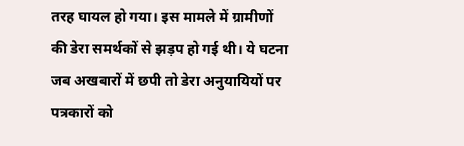तरह घायल हो गया। इस मामले में ग्रामीणों की डेरा समर्थकों से झड़प हो गई थी। ये घटना जब अखबारों में छपी तो डेरा अनुयायियों पर पत्रकारों को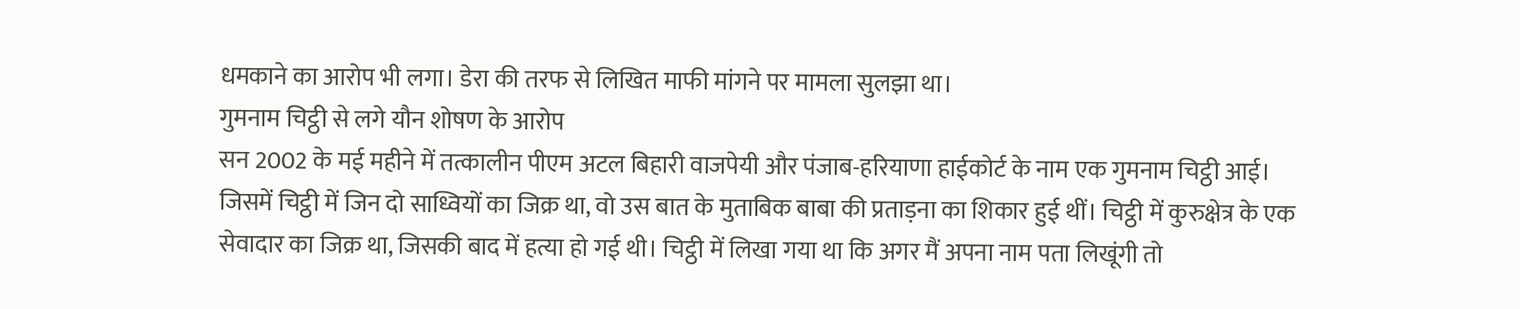धमकाने का आरोप भी लगा। डेरा की तरफ से लिखित माफी मांगने पर मामला सुलझा था।
गुमनाम चिट्ठी से लगे यौन शोषण के आरोप
सन 2002 के मई महीने में तत्कालीन पीएम अटल बिहारी वाजपेयी और पंजाब-हरियाणा हाईकोर्ट के नाम एक गुमनाम चिट्ठी आई। जिसमें चिट्ठी में जिन दो साध्वियों का जिक्र था, वो उस बात के मुताबिक बाबा की प्रताड़ना का शिकार हुई थीं। चिट्ठी में कुरुक्षेत्र के एक सेवादार का जिक्र था, जिसकी बाद में हत्या हो गई थी। चिट्ठी में लिखा गया था कि अगर मैं अपना नाम पता लिखूंगी तो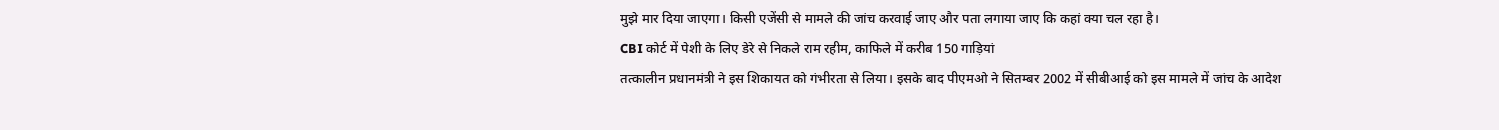मुझे मार दिया जाएगा। किसी एजेंसी से मामले की जांच करवाई जाए और पता लगाया जाए कि कहां क्या चल रहा है।
CBI कोर्ट में पेशी के लिए डेरे से निकले राम रहीम, काफिले में करीब 150 गाड़ियां
तत्कालीन प्रधानमंत्री ने इस शिकायत को गंभीरता से लिया। इसके बाद पीएमओ ने सितम्बर 2002 में सीबीआई को इस मामले में जांच के आदेश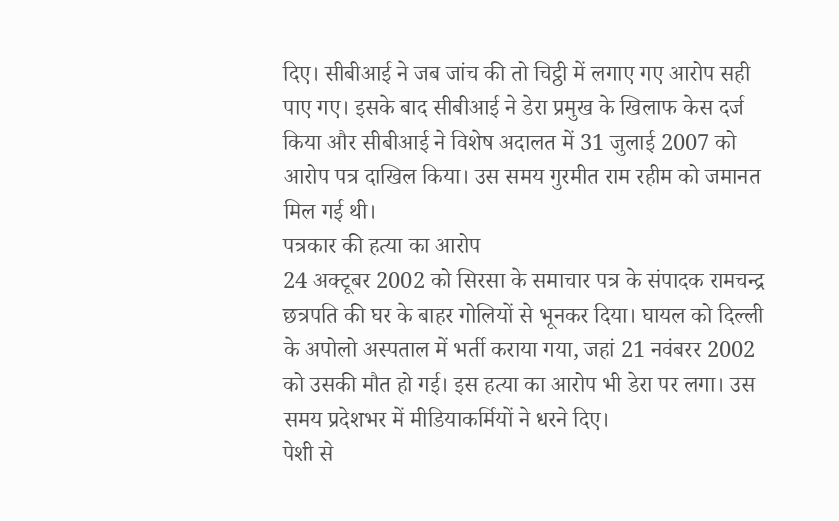दिए। सीबीआई ने जब जांच की तो चिट्ठी में लगाए गए आरोप सही पाए गए। इसके बाद सीबीआई ने डेरा प्रमुख के खिलाफ केस दर्ज किया और सीबीआई ने विशेष अदालत में 31 जुलाई 2007 को आरोप पत्र दाखिल किया। उस समय गुरमीत राम रहीम को जमानत मिल गई थी।
पत्रकार की हत्या का आरोप
24 अक्टूबर 2002 को सिरसा के समाचार पत्र के संपादक रामचन्द्र छत्रपति की घर के बाहर गोलियों से भूनकर दिया। घायल को दिल्ली के अपोलो अस्पताल में भर्ती कराया गया, जहां 21 नवंबरर 2002 को उसकी मौत हो गई। इस हत्या का आरोप भी डेरा पर लगा। उस समय प्रदेशभर में मीडियाकर्मियों ने धरने दिए।
पेशी से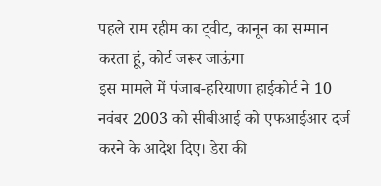पहले राम रहीम का ट्वीट, कानून का सम्मान करता हूं, कोर्ट जरूर जाऊंगा
इस मामले में पंजाब-हरियाणा हाईकोर्ट ने 10 नवंबर 2003 को सीबीआई को एफआईआर दर्ज करने के आदेश दिए। डेरा की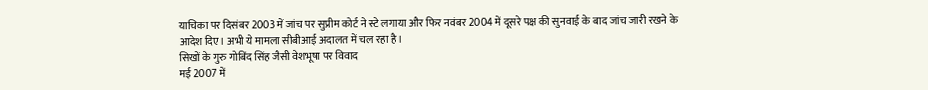याचिका पर दिसंबर 2003 में जांच पर सुप्रीम कोर्ट ने स्टे लगाया और फिर नवंबर 2004 में दूसरे पक्ष की सुनवाई के बाद जांच जारी रखने के आदेश दिए। अभी ये मामला सीबीआई अदालत में चल रहा है।
सिखों के गुरु गोबिंद सिंह जैसी वेशभूषा पर विवाद
मई 2007 में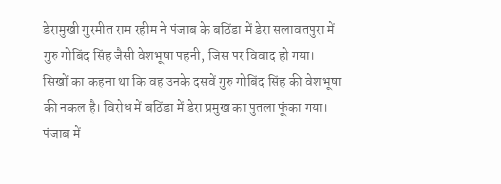डेरामुखी गुरमीत राम रहीम ने पंजाब के बठिंडा में डेरा सलावतपुरा में गुरु गोबिंद सिंह जैसी वेशभूषा पहनी, जिस पर विवाद हो गया। सिखों का कहना था कि वह उनके दसवें गुरु गोबिंद सिंह की वेशभूषा की नकल है। विरोध में बठिंडा में डेरा प्रमुख का पुतला फूंका गया। पंजाब में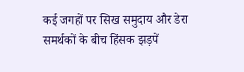कई जगहों पर सिख समुदाय और डेरा समर्थकों के बीच हिंसक झड़पें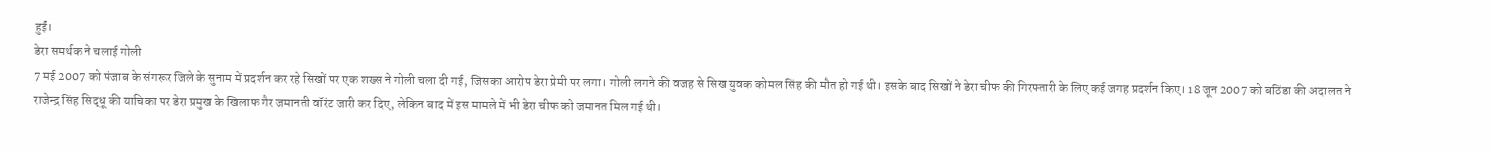हुईं।
डेरा समर्थक ने चलाई गोली
7 मई 2007 को पंजाब के संगरूर जिले के सुनाम में प्रदर्शन कर रहे सिखों पर एक शख्स ने गोली चला दी गई, जिसका आरोप डेरा प्रेमी पर लगा। गोली लगने की वजह से सिख युवक कोमल सिंह की मौत हो गई थी। इसके बाद सिखों ने डेरा चीफ की गिरफ्तारी के लिए कई जगह प्रदर्शन किए। 18 जून 2007 को बठिंडा की अदालत ने राजेन्द्र सिंह सिद्धू की याचिका पर डेरा प्रमुख के खिलाफ गैर जमानती वॉरंट जारी कर दिए, लेकिन बाद में इस मामले में भी डेरा चीफ को जमानत मिल गई थी।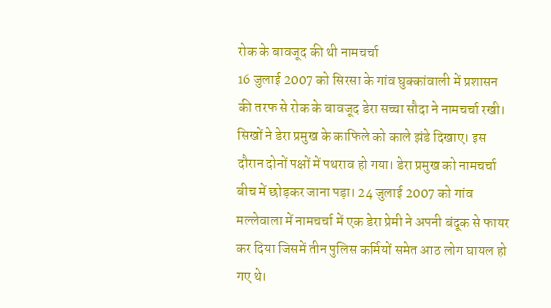रोक के बावजूद की थी नामचर्चा
16 जुलाई 2007 को सिरसा के गांव घुक्कांवाली में प्रशासन की तरफ से रोक के बावजूद डेरा सच्चा सौदा ने नामचर्चा रखी। सिखों ने डेरा प्रमुख के काफिले को काले झंडे दिखाए। इस दौरान दोनों पक्षों में पथराव हो गया। डेरा प्रमुख को नामचर्चा बीच में छोड़कर जाना पड़ा। 24 जुलाई 2007 को गांव मल्लेवाला में नामचर्चा में एक डेरा प्रेमी ने अपनी बंदूक से फायर कर दिया जिसमें तीन पुलिस कर्मियों समेत आठ लोग घायल हो गए थे।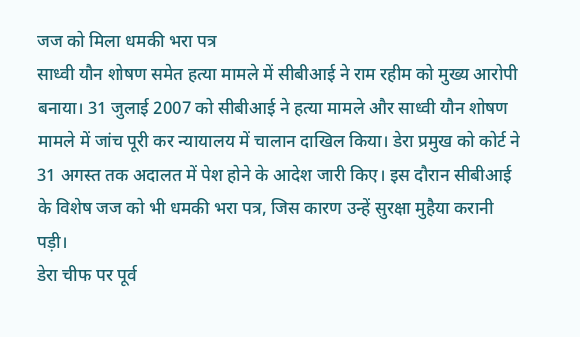जज को मिला धमकी भरा पत्र
साध्वी यौन शोषण समेत हत्या मामले में सीबीआई ने राम रहीम को मुख्य आरोपी बनाया। 31 जुलाई 2007 को सीबीआई ने हत्या मामले और साध्वी यौन शोषण मामले में जांच पूरी कर न्यायालय में चालान दाखिल किया। डेरा प्रमुख को कोर्ट ने 31 अगस्त तक अदालत में पेश होने के आदेश जारी किए। इस दौरान सीबीआई के विशेष जज को भी धमकी भरा पत्र, जिस कारण उन्हें सुरक्षा मुहैया करानी पड़ी।
डेरा चीफ पर पूर्व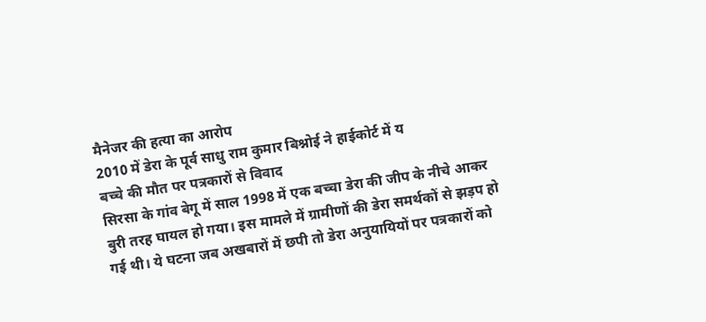मैनेजर की हत्या का आरोप
2010 में डेरा के पूर्व साधु राम कुमार बिश्नोई ने हाईकोर्ट में य
बच्चे की मौत पर पत्रकारों से विवाद
सिरसा के गांव बेगू में साल 1998 में एक बच्चा डेरा की जीप के नीचे आकर बुरी तरह घायल हो गया। इस मामले में ग्रामीणों की डेरा समर्थकों से झड़प हो गई थी। ये घटना जब अखबारों में छपी तो डेरा अनुयायियों पर पत्रकारों को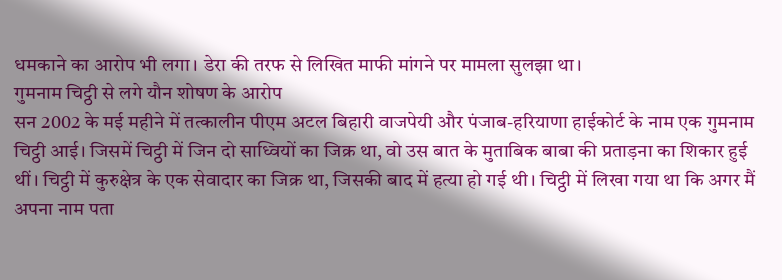धमकाने का आरोप भी लगा। डेरा की तरफ से लिखित माफी मांगने पर मामला सुलझा था।
गुमनाम चिट्ठी से लगे यौन शोषण के आरोप
सन 2002 के मई महीने में तत्कालीन पीएम अटल बिहारी वाजपेयी और पंजाब-हरियाणा हाईकोर्ट के नाम एक गुमनाम चिट्ठी आई। जिसमें चिट्ठी में जिन दो साध्वियों का जिक्र था, वो उस बात के मुताबिक बाबा की प्रताड़ना का शिकार हुई थीं। चिट्ठी में कुरुक्षेत्र के एक सेवादार का जिक्र था, जिसकी बाद में हत्या हो गई थी। चिट्ठी में लिखा गया था कि अगर मैं अपना नाम पता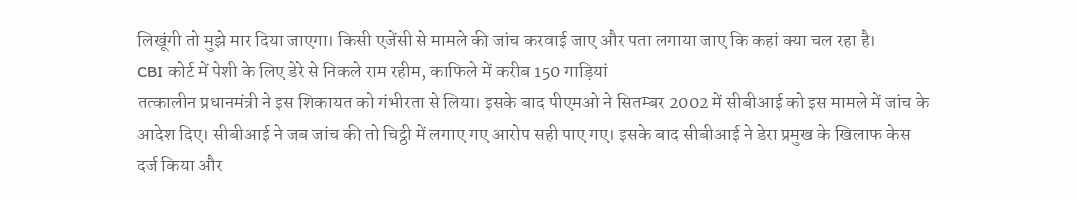लिखूंगी तो मुझे मार दिया जाएगा। किसी एजेंसी से मामले की जांच करवाई जाए और पता लगाया जाए कि कहां क्या चल रहा है।
CBI कोर्ट में पेशी के लिए डेरे से निकले राम रहीम, काफिले में करीब 150 गाड़ियां
तत्कालीन प्रधानमंत्री ने इस शिकायत को गंभीरता से लिया। इसके बाद पीएमओ ने सितम्बर 2002 में सीबीआई को इस मामले में जांच के आदेश दिए। सीबीआई ने जब जांच की तो चिट्ठी में लगाए गए आरोप सही पाए गए। इसके बाद सीबीआई ने डेरा प्रमुख के खिलाफ केस दर्ज किया और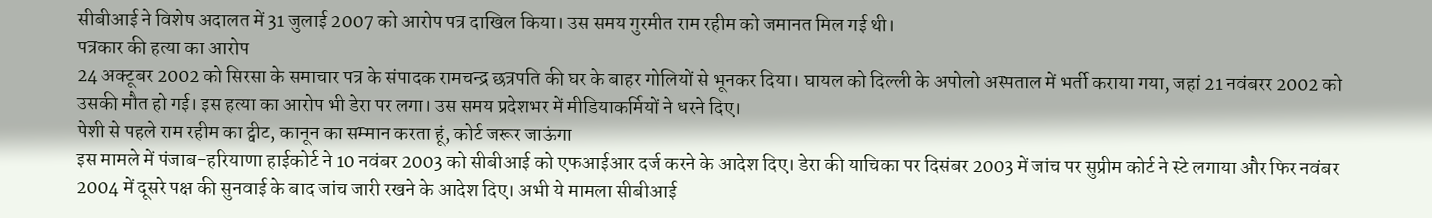सीबीआई ने विशेष अदालत में 31 जुलाई 2007 को आरोप पत्र दाखिल किया। उस समय गुरमीत राम रहीम को जमानत मिल गई थी।
पत्रकार की हत्या का आरोप
24 अक्टूबर 2002 को सिरसा के समाचार पत्र के संपादक रामचन्द्र छत्रपति की घर के बाहर गोलियों से भूनकर दिया। घायल को दिल्ली के अपोलो अस्पताल में भर्ती कराया गया, जहां 21 नवंबरर 2002 को उसकी मौत हो गई। इस हत्या का आरोप भी डेरा पर लगा। उस समय प्रदेशभर में मीडियाकर्मियों ने धरने दिए।
पेशी से पहले राम रहीम का ट्वीट, कानून का सम्मान करता हूं, कोर्ट जरूर जाऊंगा
इस मामले में पंजाब-हरियाणा हाईकोर्ट ने 10 नवंबर 2003 को सीबीआई को एफआईआर दर्ज करने के आदेश दिए। डेरा की याचिका पर दिसंबर 2003 में जांच पर सुप्रीम कोर्ट ने स्टे लगाया और फिर नवंबर 2004 में दूसरे पक्ष की सुनवाई के बाद जांच जारी रखने के आदेश दिए। अभी ये मामला सीबीआई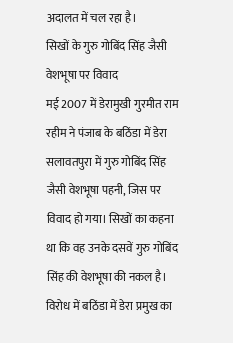अदालत में चल रहा है।
सिखों के गुरु गोबिंद सिंह जैसी वेशभूषा पर विवाद
मई 2007 में डेरामुखी गुरमीत राम रहीम ने पंजाब के बठिंडा में डेरा सलावतपुरा में गुरु गोबिंद सिंह जैसी वेशभूषा पहनी, जिस पर विवाद हो गया। सिखों का कहना था कि वह उनके दसवें गुरु गोबिंद सिंह की वेशभूषा की नकल है। विरोध में बठिंडा में डेरा प्रमुख का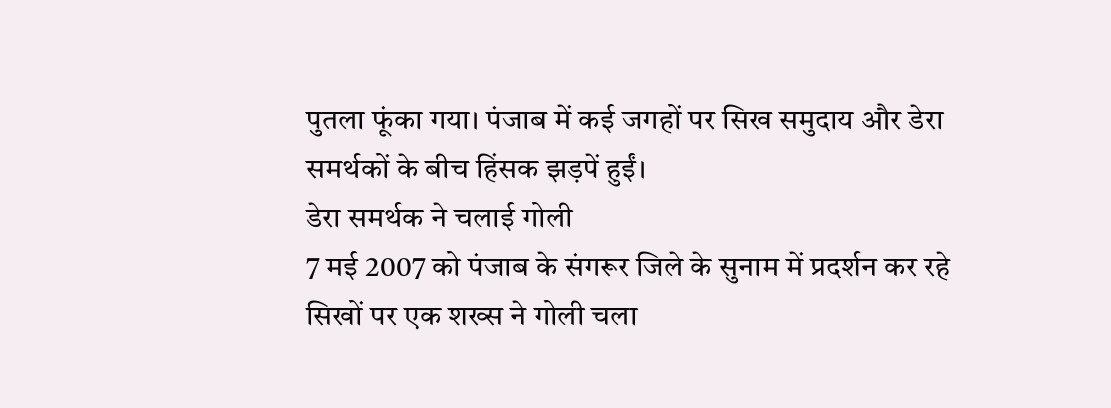पुतला फूंका गया। पंजाब में कई जगहों पर सिख समुदाय और डेरा समर्थकों के बीच हिंसक झड़पें हुईं।
डेरा समर्थक ने चलाई गोली
7 मई 2007 को पंजाब के संगरूर जिले के सुनाम में प्रदर्शन कर रहे सिखों पर एक शख्स ने गोली चला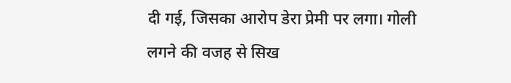दी गई, जिसका आरोप डेरा प्रेमी पर लगा। गोली लगने की वजह से सिख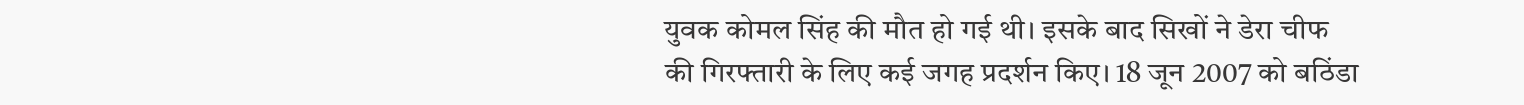युवक कोमल सिंह की मौत हो गई थी। इसके बाद सिखों ने डेरा चीफ की गिरफ्तारी के लिए कई जगह प्रदर्शन किए। 18 जून 2007 को बठिंडा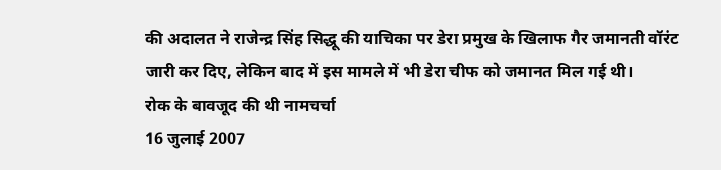की अदालत ने राजेन्द्र सिंह सिद्धू की याचिका पर डेरा प्रमुख के खिलाफ गैर जमानती वॉरंट जारी कर दिए, लेकिन बाद में इस मामले में भी डेरा चीफ को जमानत मिल गई थी।
रोक के बावजूद की थी नामचर्चा
16 जुलाई 2007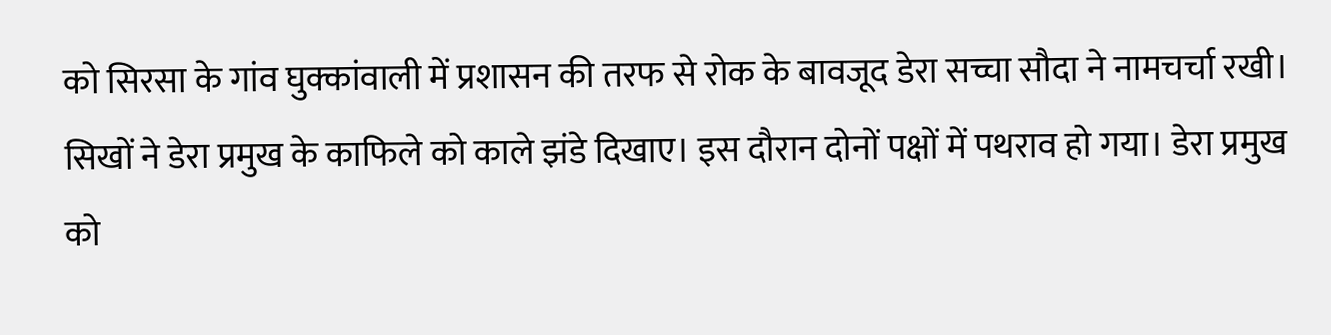को सिरसा के गांव घुक्कांवाली में प्रशासन की तरफ से रोक के बावजूद डेरा सच्चा सौदा ने नामचर्चा रखी। सिखों ने डेरा प्रमुख के काफिले को काले झंडे दिखाए। इस दौरान दोनों पक्षों में पथराव हो गया। डेरा प्रमुख को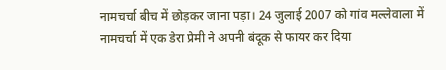नामचर्चा बीच में छोड़कर जाना पड़ा। 24 जुलाई 2007 को गांव मल्लेवाला में नामचर्चा में एक डेरा प्रेमी ने अपनी बंदूक से फायर कर दिया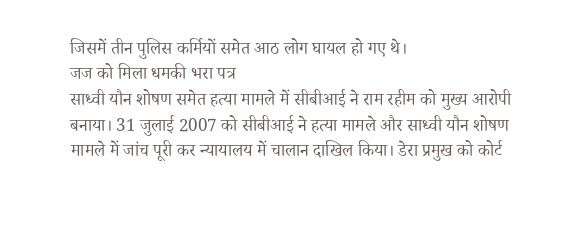जिसमें तीन पुलिस कर्मियों समेत आठ लोग घायल हो गए थे।
जज को मिला धमकी भरा पत्र
साध्वी यौन शोषण समेत हत्या मामले में सीबीआई ने राम रहीम को मुख्य आरोपी बनाया। 31 जुलाई 2007 को सीबीआई ने हत्या मामले और साध्वी यौन शोषण मामले में जांच पूरी कर न्यायालय में चालान दाखिल किया। डेरा प्रमुख को कोर्ट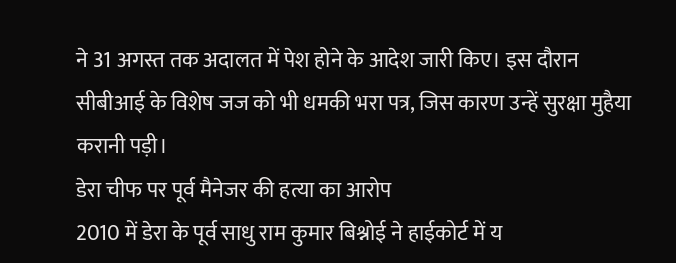ने 31 अगस्त तक अदालत में पेश होने के आदेश जारी किए। इस दौरान सीबीआई के विशेष जज को भी धमकी भरा पत्र, जिस कारण उन्हें सुरक्षा मुहैया करानी पड़ी।
डेरा चीफ पर पूर्व मैनेजर की हत्या का आरोप
2010 में डेरा के पूर्व साधु राम कुमार बिश्नोई ने हाईकोर्ट में य